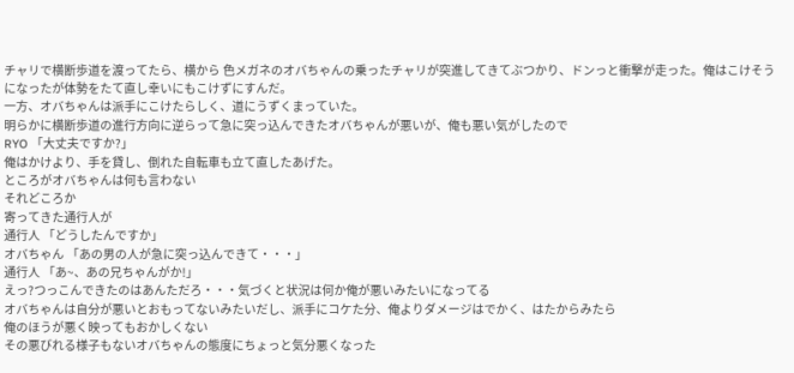チャリで横断歩道を渡ってたら、横から 色メガネのオバちゃんの乗ったチャリが突進してきてぶつかり、ドンっと衝撃が走った。俺はこけそうになったが体勢をたて直し幸いにもこけずにすんだ。
一方、オバちゃんは派手にこけたらしく、道にうずくまっていた。
明らかに横断歩道の進行方向に逆らって急に突っ込んできたオバちゃんが悪いが、俺も悪い気がしたので
RYO 「大丈夫ですか?」
俺はかけより、手を貸し、倒れた自転車も立て直したあげた。
ところがオバちゃんは何も言わない
それどころか
寄ってきた通行人が
通行人 「どうしたんですか」
オバちゃん 「あの男の人が急に突っ込んできて・・・」
通行人 「あ~、あの兄ちゃんがか!」
えっ?つっこんできたのはあんただろ・・・気づくと状況は何か俺が悪いみたいになってる
オバちゃんは自分が悪いとおもってないみたいだし、派手にコケた分、俺よりダメージはでかく、はたからみたら
俺のほうが悪く映ってもおかしくない
その悪びれる様子もないオバちゃんの態度にちょっと気分悪くなった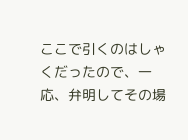ここで引くのはしゃくだったので、一応、弁明してその場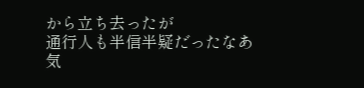から立ち去ったが
通行人も半信半疑だったなあ
気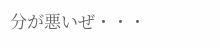分が悪いぜ・・・